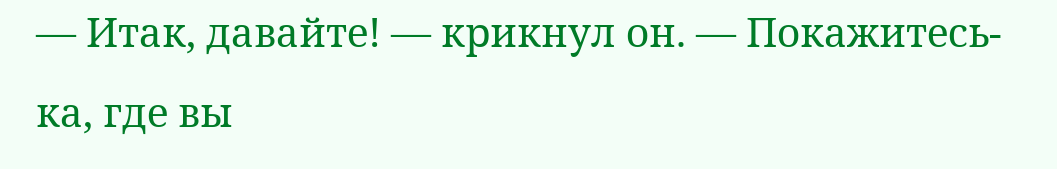— Итак, давайте! — крикнул он. — Покажитесь-ка, где вы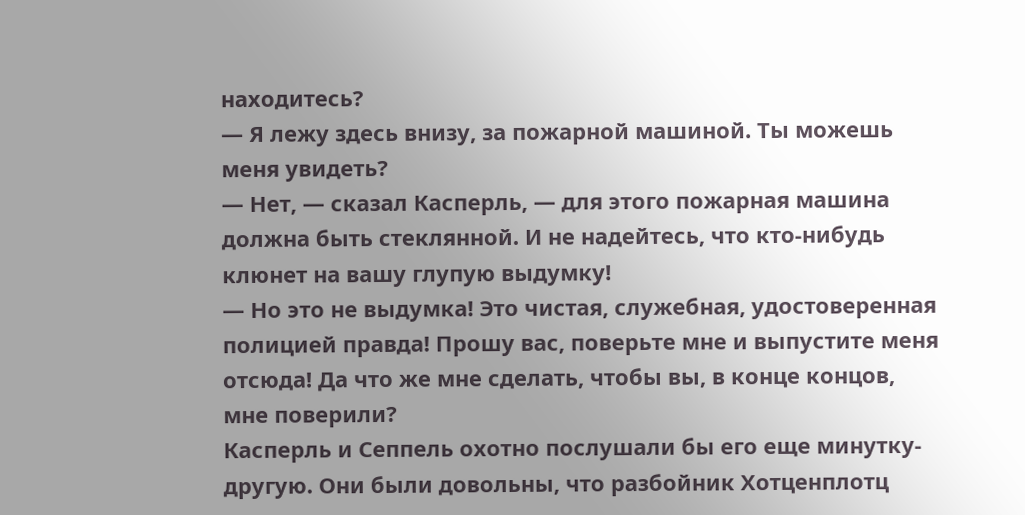находитесь?
— Я лежу здесь внизу, за пожарной машиной. Ты можешь меня увидеть?
— Нет, — сказал Касперль, — для этого пожарная машина должна быть стеклянной. И не надейтесь, что кто-нибудь клюнет на вашу глупую выдумку!
— Но это не выдумка! Это чистая, служебная, удостоверенная полицией правда! Прошу вас, поверьте мне и выпустите меня отсюда! Да что же мне сделать, чтобы вы, в конце концов, мне поверили?
Касперль и Сеппель охотно послушали бы его еще минутку-другую. Они были довольны, что разбойник Хотценплотц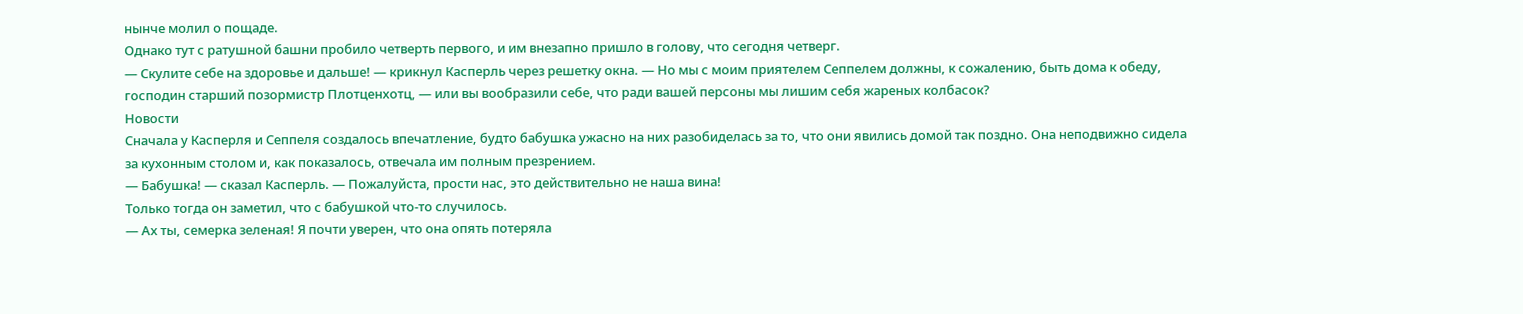нынче молил о пощаде.
Однако тут с ратушной башни пробило четверть первого, и им внезапно пришло в голову, что сегодня четверг.
— Скулите себе на здоровье и дальше! — крикнул Касперль через решетку окна. — Но мы с моим приятелем Сеппелем должны, к сожалению, быть дома к обеду, господин старший позормистр Плотценхотц, — или вы вообразили себе, что ради вашей персоны мы лишим себя жареных колбасок?
Новости
Сначала у Касперля и Сеппеля создалось впечатление, будто бабушка ужасно на них разобиделась за то, что они явились домой так поздно. Она неподвижно сидела за кухонным столом и, как показалось, отвечала им полным презрением.
— Бабушка! — сказал Касперль. — Пожалуйста, прости нас, это действительно не наша вина!
Только тогда он заметил, что с бабушкой что-то случилось.
— Ах ты, семерка зеленая! Я почти уверен, что она опять потеряла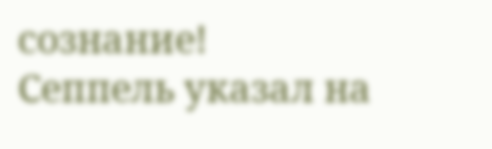сознание!
Сеппель указал на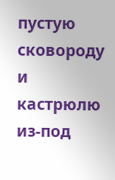пустую сковороду и кастрюлю из-под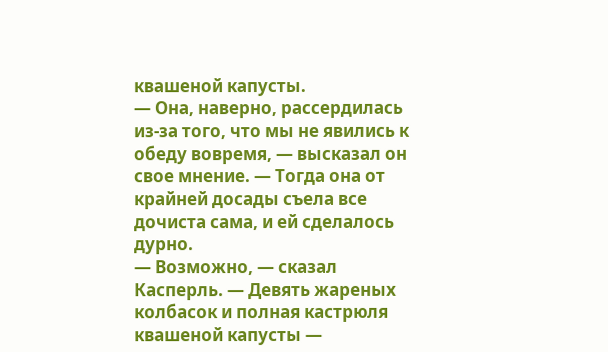квашеной капусты.
— Она, наверно, рассердилась из-за того, что мы не явились к обеду вовремя, — высказал он свое мнение. — Тогда она от крайней досады съела все дочиста сама, и ей сделалось дурно.
— Возможно, — сказал Касперль. — Девять жареных колбасок и полная кастрюля квашеной капусты —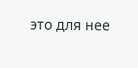это для нее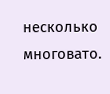несколько многовато.